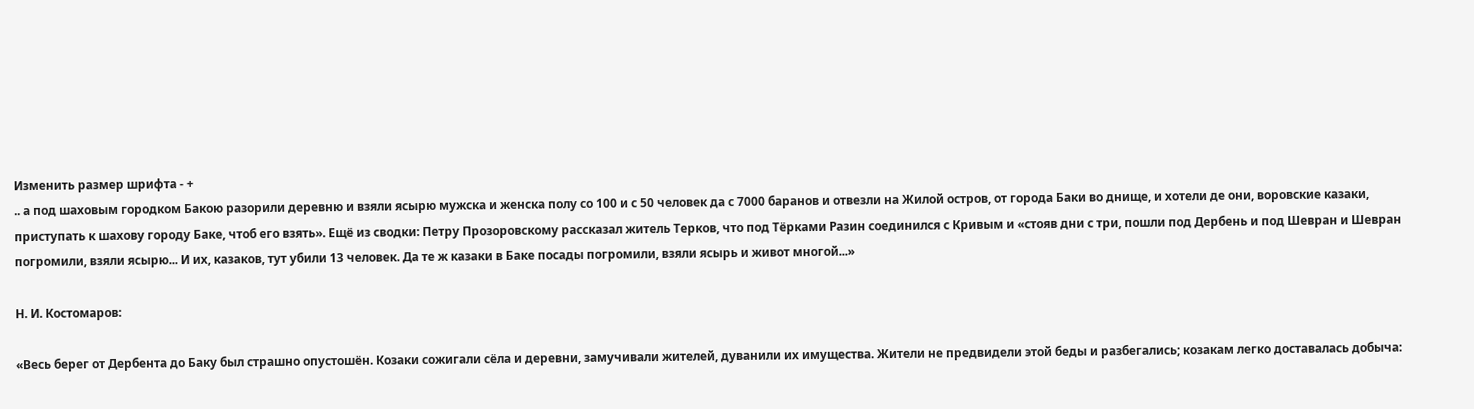Изменить размер шрифта - +
.. а под шаховым городком Бакою разорили деревню и взяли ясырю мужска и женска полу со 100 и с 50 человек да с 7000 баранов и отвезли на Жилой остров, от города Баки во днище, и хотели де они, воровские казаки, приступать к шахову городу Баке, чтоб его взять». Ещё из сводки: Петру Прозоровскому рассказал житель Терков, что под Тёрками Разин соединился с Кривым и «стояв дни с три, пошли под Дербень и под Шевран и Шевран погромили, взяли ясырю... И их, казаков, тут убили 13 человек. Да те ж казаки в Баке посады погромили, взяли ясырь и живот многой...»

Н. И. Костомаров:

«Весь берег от Дербента до Баку был страшно опустошён. Козаки сожигали сёла и деревни, замучивали жителей, дуванили их имущества. Жители не предвидели этой беды и разбегались; козакам легко доставалась добыча: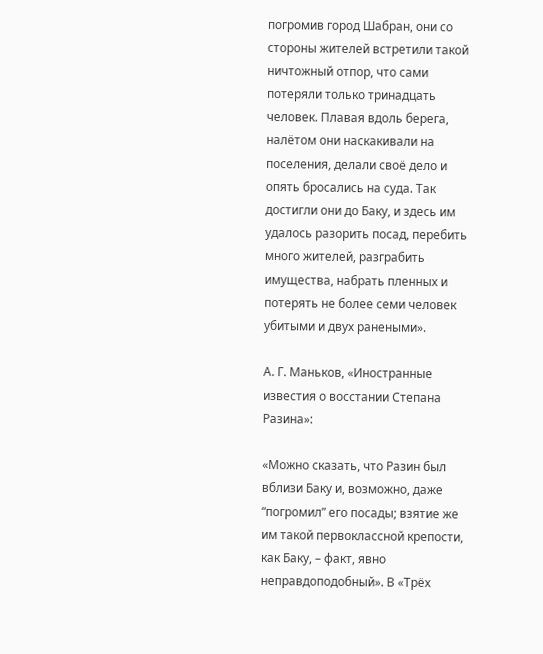погромив город Шабран, они со стороны жителей встретили такой ничтожный отпор, что сами потеряли только тринадцать человек. Плавая вдоль берега, налётом они наскакивали на поселения, делали своё дело и опять бросались на суда. Так достигли они до Баку, и здесь им удалось разорить посад, перебить много жителей, разграбить имущества, набрать пленных и потерять не более семи человек убитыми и двух ранеными».

А. Г. Маньков, «Иностранные известия о восстании Степана Разина»:

«Можно сказать, что Разин был вблизи Баку и, возможно, даже “погромил” его посады; взятие же им такой первоклассной крепости, как Баку, – факт, явно неправдоподобный». В «Трёх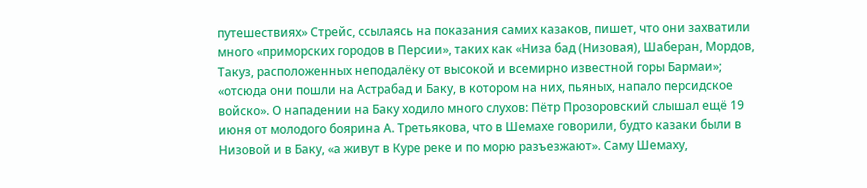путешествиях» Стрейс, ссылаясь на показания самих казаков, пишет, что они захватили много «приморских городов в Персии», таких как «Низа бад (Низовая), Шаберан, Мордов, Такуз, расположенных неподалёку от высокой и всемирно известной горы Бармаи»; «отсюда они пошли на Астрабад и Баку, в котором на них, пьяных, напало персидское войско». О нападении на Баку ходило много слухов: Пётр Прозоровский слышал ещё 19 июня от молодого боярина А. Третьякова, что в Шемахе говорили, будто казаки были в Низовой и в Баку, «а живут в Куре реке и по морю разъезжают». Саму Шемаху,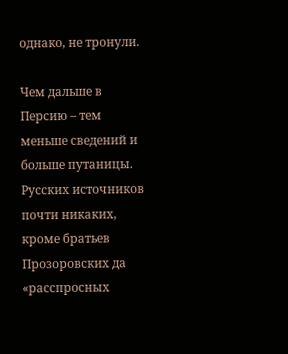однако, не тронули.

Чем дальше в Персию – тем меньше сведений и больше путаницы. Русских источников почти никаких, кроме братьев Прозоровских да «расспросных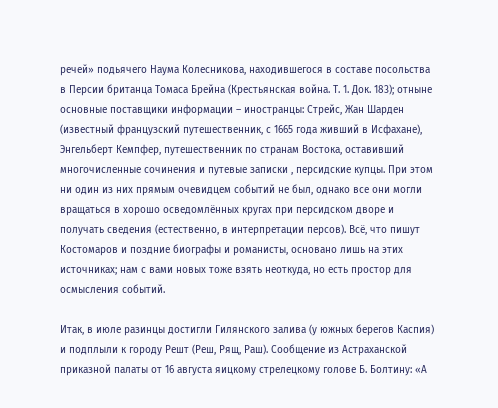речей» подьячего Наума Колесникова, находившегося в составе посольства в Персии британца Томаса Брейна (Крестьянская война. Т. 1. Док. 183); отныне основные поставщики информации – иностранцы: Стрейс, Жан Шарден (известный французский путешественник, с 1665 года живший в Исфахане), Энгельберт Кемпфер, путешественник по странам Востока, оставивший многочисленные сочинения и путевые записки , персидские купцы. При этом ни один из них прямым очевидцем событий не был, однако все они могли вращаться в хорошо осведомлённых кругах при персидском дворе и получать сведения (естественно, в интерпретации персов). Всё, что пишут Костомаров и поздние биографы и романисты, основано лишь на этих источниках; нам с вами новых тоже взять неоткуда, но есть простор для осмысления событий.

Итак, в июле разинцы достигли Гилянского залива (у южных берегов Каспия) и подплыли к городу Решт (Реш, Рящ, Раш). Сообщение из Астраханской приказной палаты от 16 августа яицкому стрелецкому голове Б. Болтину: «А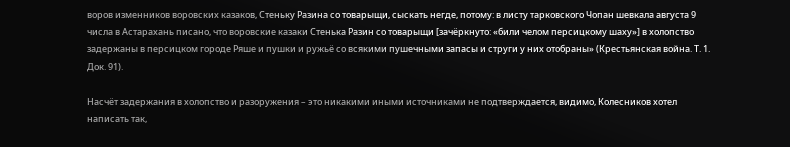воров изменников воровских казаков, Стеньку Разина со товарыщи, сыскать негде, потому: в листу тарковского Чопан шевкала августа 9 числа в Астарахань писано, что воровские казаки Стенька Разин со товарыщи [зачёркнуто: «били челом персицкому шаху»] в холопство задержаны в персицком городе Ряше и пушки и ружьё со всякими пушечными запасы и струги у них отобраны» (Крестьянская война. Т. 1. Док. 91).

Насчёт задержания в холопство и разоружения – это никакими иными источниками не подтверждается, видимо, Колесников хотел написать так,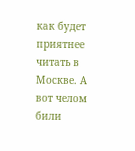как будет приятнее читать в Москве. А вот челом били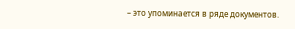– это упоминается в ряде документов.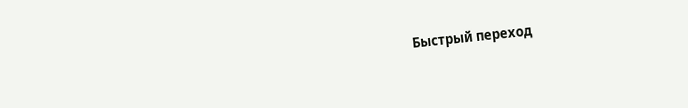Быстрый переход